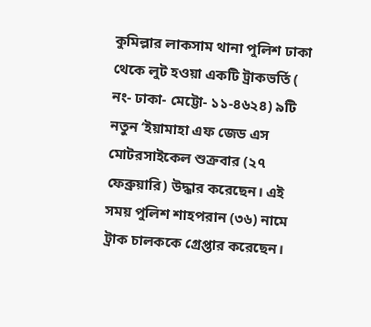কুমিল্লার লাকসাম থানা পুলিশ ঢাকা থেকে লুট হওয়া একটি ট্রাকভর্তি ( নং- ঢাকা- মেট্টো- ১১-৪৬২৪) ৯টি নতুন ‘ইয়ামাহা এফ জেড এস মোটরসাইকেল শুক্রবার (২৭ ফেব্রুয়ারি) উদ্ধার করেছেন। এই সময় পুলিশ শাহপরান (৩৬) নামে ট্রাক চালককে গ্রেপ্তার করেছেন।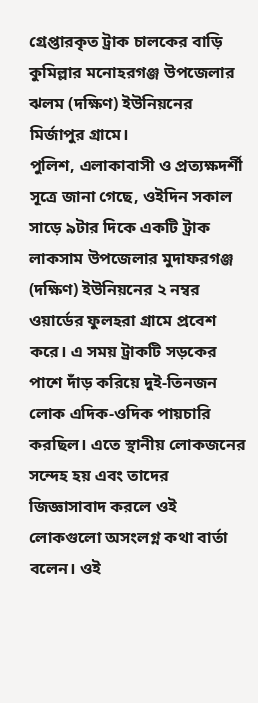গ্রেপ্তারকৃত ট্রাক চালকের বাড়ি কুমিল্লার মনোহরগঞ্জ উপজেলার ঝলম (দক্ষিণ) ইউনিয়নের মির্জাপুর গ্রামে।
পুলিশ, এলাকাবাসী ও প্রত্যক্ষদর্শী সূত্রে জানা গেছে, ওইদিন সকাল সাড়ে ৯টার দিকে একটি ট্রাক লাকসাম উপজেলার মুদাফরগঞ্জ (দক্ষিণ) ইউনিয়নের ২ নম্বর ওয়ার্ডের ফুলহরা গ্রামে প্রবেশ করে। এ সময় ট্রাকটি সড়কের পাশে দাঁড় করিয়ে দুই-তিনজন লোক এদিক-ওদিক পায়চারি করছিল। এতে স্থানীয় লোকজনের সন্দেহ হয় এবং তাদের জিজ্ঞাসাবাদ করলে ওই লোকগুলো অসংলগ্ন কথা বার্তা বলেন। ওই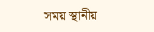সময় স্থানীয়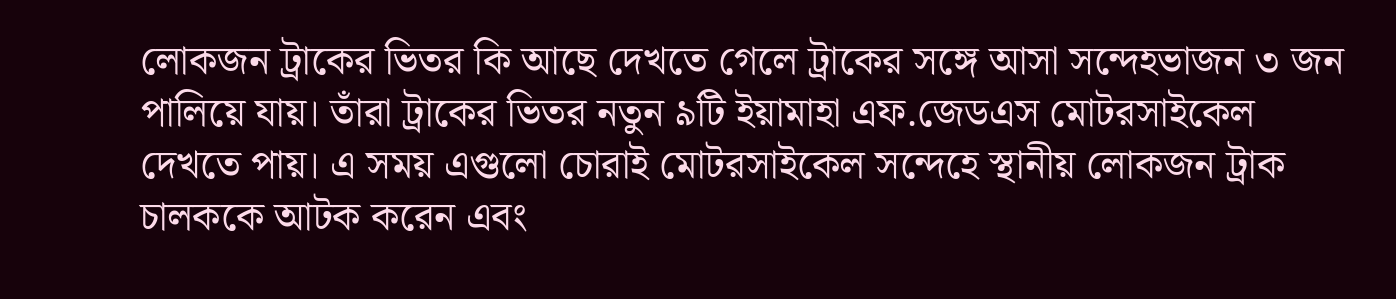লোকজন ট্রাকের ভিতর কি আছে দেখতে গেলে ট্রাকের সঙ্গে আসা সন্দেহভাজন ৩ জন পালিয়ে যায়। তাঁরা ট্রাকের ভিতর নতুন ৯টি ইয়ামাহা এফ.জেডএস মোটরসাইকেল দেখতে পায়। এ সময় এগুলো চোরাই মোটরসাইকেল সন্দেহে স্থানীয় লোকজন ট্রাক চালককে আটক করেন এবং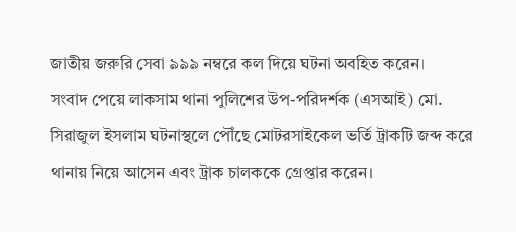জাতীয় জরুরি সেবা ৯৯৯ নম্বরে কল দিয়ে ঘটনা অবহিত করেন।
সংবাদ পেয়ে লাকসাম থানা পুলিশের উপ-পরিদর্শক (এসআই) মো. সিরাজুল ইসলাম ঘটনাস্থলে পৌঁছে মোটরসাইকেল ভর্তি ট্রাকটি জব্দ করে থানায় নিয়ে আসেন এবং ট্রাক চালককে গ্রেপ্তার করেন।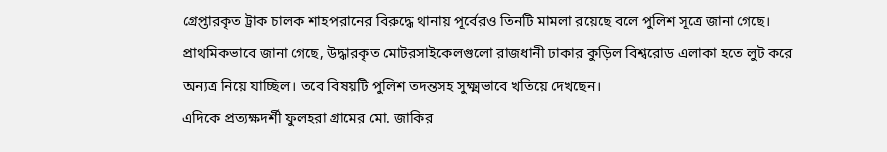গ্রেপ্তারকৃত ট্রাক চালক শাহপরানের বিরুদ্ধে থানায় পূর্বেরও তিনটি মামলা রয়েছে বলে পুলিশ সূত্রে জানা গেছে।
প্রাথমিকভাবে জানা গেছে, উদ্ধারকৃত মোটরসাইকেলগুলো রাজধানী ঢাকার কুড়িল বিশ্বরোড এলাকা হতে লুট করে অন্যত্র নিয়ে যাচ্ছিল। তবে বিষয়টি পুলিশ তদন্তসহ সুক্ষ্মভাবে খতিয়ে দেখছেন।
এদিকে প্রত্যক্ষদর্শী ফুলহরা গ্রামের মো. জাকির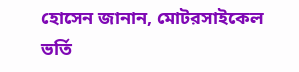হোসেন জানান, মোটরসাইকেল ভর্তি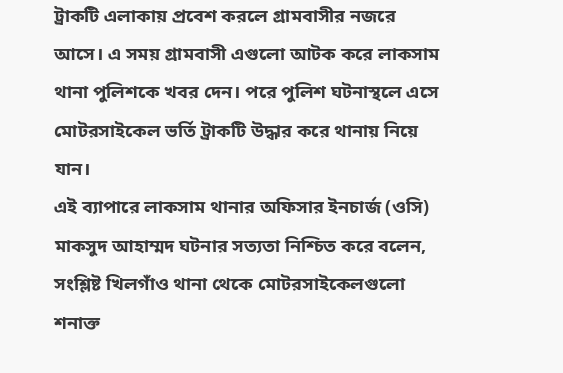ট্রাকটি এলাকায় প্রবেশ করলে গ্রামবাসীর নজরে আসে। এ সময় গ্রামবাসী এগুলো আটক করে লাকসাম থানা পুলিশকে খবর দেন। পরে পুলিশ ঘটনাস্থলে এসে মোটরসাইকেল ভর্তি ট্রাকটি উদ্ধার করে থানায় নিয়ে যান।
এই ব্যাপারে লাকসাম থানার অফিসার ইনচার্জ (ওসি) মাকসুদ আহাম্মদ ঘটনার সত্যতা নিশ্চিত করে বলেন, সংশ্লিষ্ট খিলগাঁও থানা থেকে মোটরসাইকেলগুলো শনাক্ত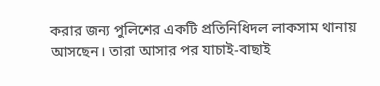করার জন্য পুলিশের একটি প্রতিনিধিদল লাকসাম থানায় আসছেন। তারা আসার পর যাচাই-বাছাই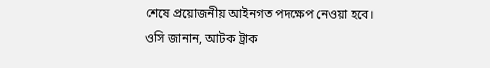শেষে প্রয়োজনীয় আইনগত পদক্ষেপ নেওয়া হবে।
ওসি জানান, আটক ট্রাক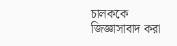চালককে জিজ্ঞাসাবাদ করা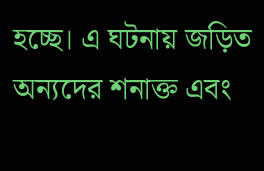হচ্ছে। এ ঘটনায় জড়িত অন্যদের শনাক্ত এবং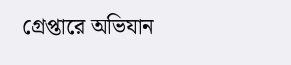গ্রেপ্তারে অভিযান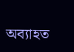অব্যাহত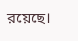রয়েছে।